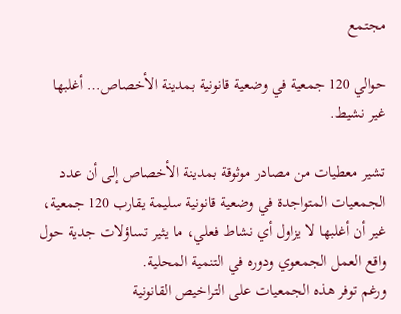مجتمع

حوالي 120 جمعية في وضعية قانونية بمدينة الأخصاص… أغلبها غير نشيط.

تشير معطيات من مصادر موثوقة بمدينة الأخصاص إلى أن عدد الجمعيات المتواجدة في وضعية قانونية سليمة يقارب 120 جمعية، غير أن أغلبها لا يزاول أي نشاط فعلي، ما يثير تساؤلات جدية حول واقع العمل الجمعوي ودوره في التنمية المحلية.
ورغم توفر هذه الجمعيات على التراخيص القانونية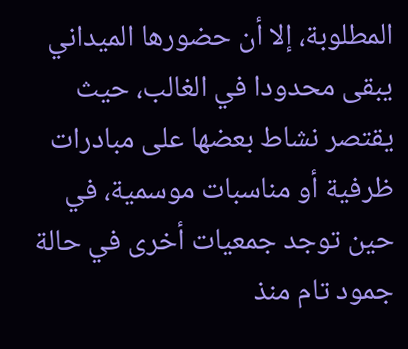المطلوبة، إلا أن حضورها الميداني يبقى محدودا في الغالب، حيث يقتصر نشاط بعضها على مبادرات ظرفية أو مناسبات موسمية، في حين توجد جمعيات أخرى في حالة جمود تام منذ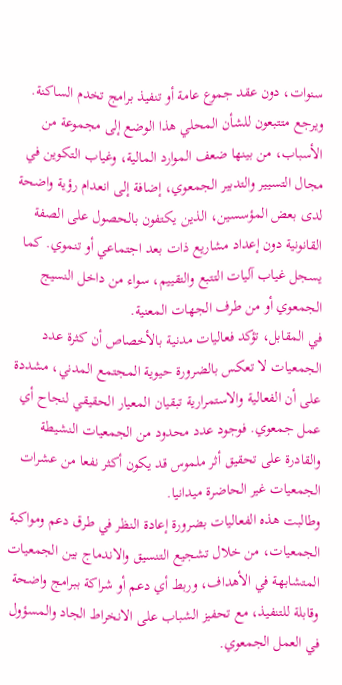سنوات، دون عقد جموع عامة أو تنفيذ برامج تخدم الساكنة.
ويرجع متتبعون للشأن المحلي هذا الوضع إلى مجموعة من الأسباب، من بينها ضعف الموارد المالية، وغياب التكوين في مجال التسيير والتدبير الجمعوي، إضافة إلى انعدام رؤية واضحة لدى بعض المؤسسين، الذين يكتفون بالحصول على الصفة القانونية دون إعداد مشاريع ذات بعد اجتماعي أو تنموي. كما يسجل غياب آليات التتبع والتقييم، سواء من داخل النسيج الجمعوي أو من طرف الجهات المعنية.
في المقابل، تؤكد فعاليات مدنية بالأخصاص أن كثرة عدد الجمعيات لا تعكس بالضرورة حيوية المجتمع المدني، مشددة على أن الفعالية والاستمرارية تبقيان المعيار الحقيقي لنجاح أي عمل جمعوي. فوجود عدد محدود من الجمعيات النشيطة والقادرة على تحقيق أثر ملموس قد يكون أكثر نفعا من عشرات الجمعيات غير الحاضرة ميدانيا.
وطالبت هذه الفعاليات بضرورة إعادة النظر في طرق دعم ومواكبة الجمعيات، من خلال تشجيع التنسيق والاندماج بين الجمعيات المتشابهة في الأهداف، وربط أي دعم أو شراكة ببرامج واضحة وقابلة للتنفيذ، مع تحفيز الشباب على الانخراط الجاد والمسؤول في العمل الجمعوي.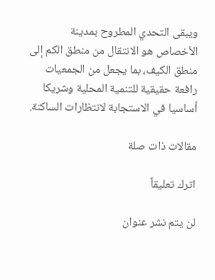ويبقى التحدي المطروح بمدينة الأخصاص هو الانتقال من منطق الكم إلى منطق الكيف، بما يجعل من الجمعيات رافعة حقيقية للتنمية المحلية وشريكا أساسيا في الاستجابة لانتظارات الساكنة.

مقالات ذات صلة

اترك تعليقاً

لن يتم نشر عنوان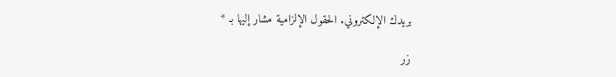بريدك الإلكتروني. الحقول الإلزامية مشار إليها بـ *

زر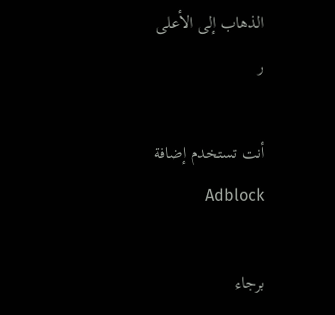الذهاب إلى الأعلى
ر

أنت تستخدم إضافة Adblock

برجاء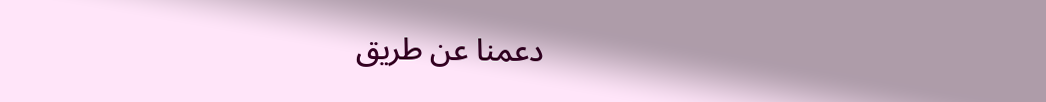دعمنا عن طريق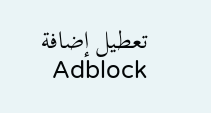تعطيل إضافة Adblock